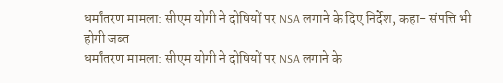धर्मांतरण मामला: सीएम योगी ने दोषियों पर NSA लगाने के दिए निर्देश, कहा- संपत्ति भी होगी जब्त
धर्मांतरण मामला: सीएम योगी ने दोषियों पर NSA लगाने के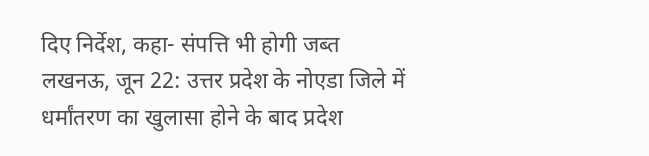दिए निर्देश, कहा- संपत्ति भी होगी जब्त
लखनऊ, जून 22: उत्तर प्रदेश के नोएडा जिले में धर्मांतरण का खुलासा होने के बाद प्रदेश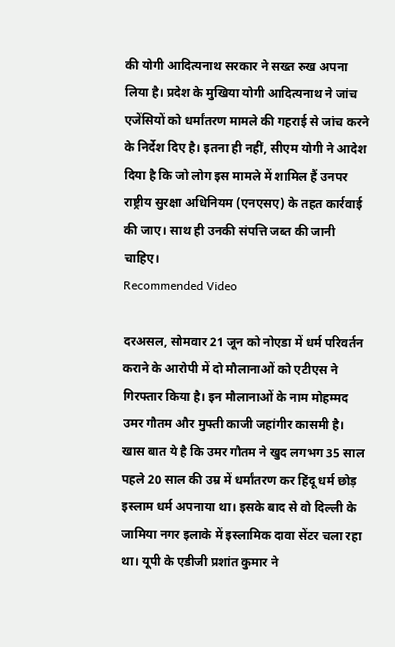की योगी आदित्यनाथ सरकार ने सख्त रुख अपना लिया है। प्रदेश के मुखिया योगी आदित्यनाथ ने जांच एजेंसियों को धर्मांतरण मामले की गहराई से जांच करने के निर्देश दिए है। इतना ही नहीं, सीएम योगी ने आदेश दिया है कि जो लोग इस मामले में शामिल हैं उनपर राष्ट्रीय सुरक्षा अधिनियम (एनएसए) के तहत कार्रवाई की जाए। साथ ही उनकी संपत्ति जब्त की जानी चाहिए।
Recommended Video

दरअसल, सोमवार 21 जून को नोएडा में धर्म परिवर्तन कराने के आरोपी में दो मौलानाओं को एटीएस ने गिरफ्तार किया है। इन मौलानाओं के नाम मोहम्मद उमर गौतम और मुफ्ती काजी जहांगीर कासमी है। खास बात ये है कि उमर गौतम ने खुद लगभग 35 साल पहले 20 साल की उम्र में धर्मांतरण कर हिंदू धर्म छोड़ इस्लाम धर्म अपनाया था। इसके बाद से वो दिल्ली के जामिया नगर इलाके में इस्लामिक दावा सेंटर चला रहा था। यूपी के एडीजी प्रशांत कुमार ने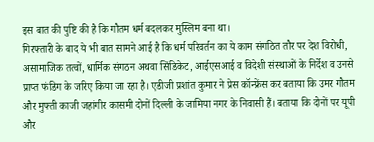इस बात की पुष्टि की है कि गौतम धर्म बदलकर मुस्लिम बना था।
गिरफ्तारी के बाद ये भी बात सामने आई है कि धर्म परिवर्तन का ये काम संगठित तौर पर देश विरोधी, असामाजिक तत्वों, धार्मिक संगठन अथवा सिंडिकेट, आईएसआई व विदेशी संस्थाओं के निर्देश व उनसे प्राप्त फंडिग के जरिए किया जा रहा है। एडीजी प्रशांत कुमार ने प्रेस कॉन्फ्रेंस कर बताया कि उमर गौतम और मुफ्ती काजी जहांगीर कासमी दोनों दिल्ली के जामिया नगर के निवासी हैं। बताया कि दोनों पर यूपी और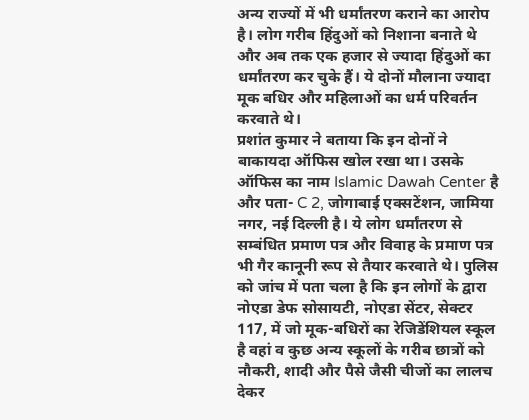अन्य राज्यों में भी धर्मांतरण कराने का आरोप है। लोग गरीब हिंदुओं को निशाना बनाते थे और अब तक एक हजार से ज्यादा हिंदुओं का धर्मांतरण कर चुके हैं। ये दोनों मौलाना ज्यादा मूक बधिर और महिलाओं का धर्म परिवर्तन करवाते थे।
प्रशांत कुमार ने बताया कि इन दोनों ने बाकायदा ऑफिस खोल रखा था। उसके ऑफिस का नाम Islamic Dawah Center है और पता- C 2, जोगाबाई एक्सटेंशन, जामिया नगर, नई दिल्ली है। ये लोग धर्मांतरण से सम्बंधित प्रमाण पत्र और विवाह के प्रमाण पत्र भी गैर कानूनी रूप से तैयार करवाते थे। पुलिस को जांच में पता चला है कि इन लोगों के द्वारा नोएडा डेफ सोसायटी, नोएडा सेंटर, सेक्टर 117, में जो मूक-बधिरों का रेजिडेंशियल स्कूल है वहां व कुछ अन्य स्कूलों के गरीब छात्रों को नौकरी, शादी और पैसे जैसी चीजों का लालच देकर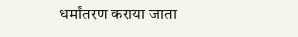धर्मांतरण कराया जाता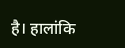है। हालांकि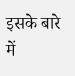इसके बारे में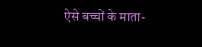ऐसे बच्चों के माता-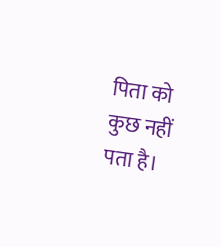पिता को कुछ नहीं पता है।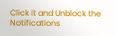Click it and Unblock the Notifications